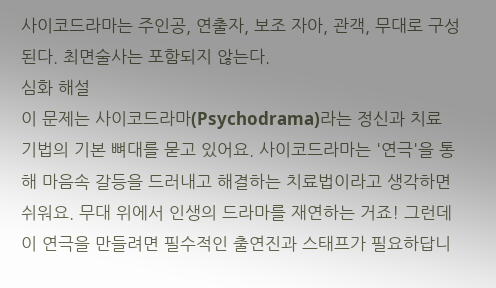사이코드라마는 주인공, 연출자, 보조 자아, 관객, 무대로 구성된다. 최면술사는 포함되지 않는다.
심화 해설
이 문제는 사이코드라마(Psychodrama)라는 정신과 치료 기법의 기본 뼈대를 묻고 있어요. 사이코드라마는 '연극'을 통해 마음속 갈등을 드러내고 해결하는 치료법이라고 생각하면 쉬워요. 무대 위에서 인생의 드라마를 재연하는 거죠! 그런데 이 연극을 만들려면 필수적인 출연진과 스태프가 필요하답니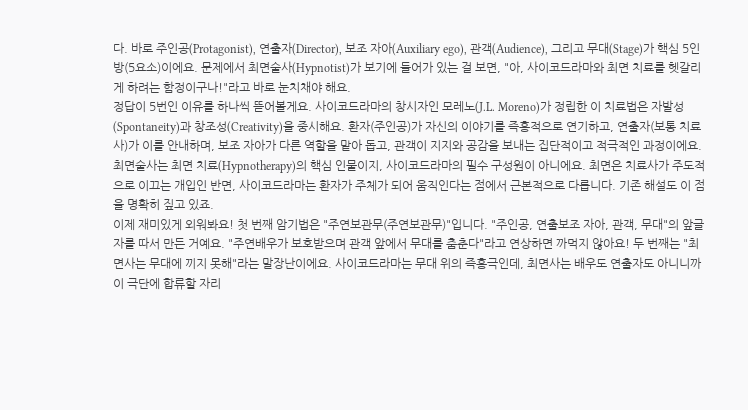다. 바로 주인공(Protagonist), 연출자(Director), 보조 자아(Auxiliary ego), 관객(Audience), 그리고 무대(Stage)가 핵심 5인방(5요소)이에요. 문제에서 최면술사(Hypnotist)가 보기에 들어가 있는 걸 보면, "아, 사이코드라마와 최면 치료를 헷갈리게 하려는 함정이구나!"라고 바로 눈치채야 해요.
정답이 5번인 이유를 하나씩 뜯어볼게요. 사이코드라마의 창시자인 모레노(J.L. Moreno)가 정립한 이 치료법은 자발성(Spontaneity)과 창조성(Creativity)을 중시해요. 환자(주인공)가 자신의 이야기를 즉흥적으로 연기하고, 연출자(보통 치료사)가 이를 안내하며, 보조 자아가 다른 역할을 맡아 돕고, 관객이 지지와 공감을 보내는 집단적이고 적극적인 과정이에요. 최면술사는 최면 치료(Hypnotherapy)의 핵심 인물이지, 사이코드라마의 필수 구성원이 아니에요. 최면은 치료사가 주도적으로 이끄는 개입인 반면, 사이코드라마는 환자가 주체가 되어 움직인다는 점에서 근본적으로 다릅니다. 기존 해설도 이 점을 명확히 짚고 있죠.
이제 재미있게 외워봐요! 첫 번째 암기법은 "주연보관무(주연보관무)"입니다. "주인공, 연출보조 자아, 관객, 무대"의 앞글자를 따서 만든 거예요. "주연배우가 보호받으며 관객 앞에서 무대를 춤춘다"라고 연상하면 까먹지 않아요! 두 번째는 "최면사는 무대에 끼지 못해"라는 말장난이에요. 사이코드라마는 무대 위의 즉흥극인데, 최면사는 배우도 연출자도 아니니까 이 극단에 합류할 자리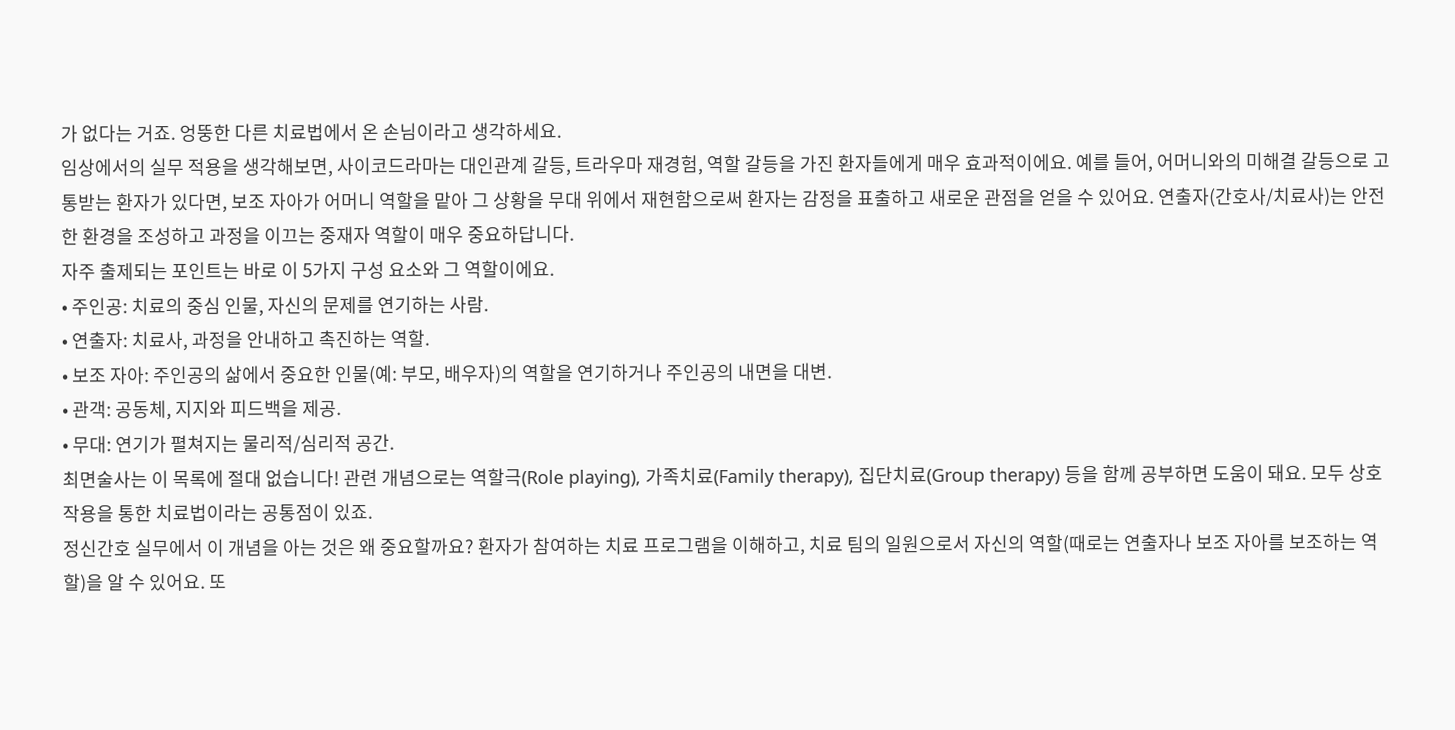가 없다는 거죠. 엉뚱한 다른 치료법에서 온 손님이라고 생각하세요.
임상에서의 실무 적용을 생각해보면, 사이코드라마는 대인관계 갈등, 트라우마 재경험, 역할 갈등을 가진 환자들에게 매우 효과적이에요. 예를 들어, 어머니와의 미해결 갈등으로 고통받는 환자가 있다면, 보조 자아가 어머니 역할을 맡아 그 상황을 무대 위에서 재현함으로써 환자는 감정을 표출하고 새로운 관점을 얻을 수 있어요. 연출자(간호사/치료사)는 안전한 환경을 조성하고 과정을 이끄는 중재자 역할이 매우 중요하답니다.
자주 출제되는 포인트는 바로 이 5가지 구성 요소와 그 역할이에요.
• 주인공: 치료의 중심 인물, 자신의 문제를 연기하는 사람.
• 연출자: 치료사, 과정을 안내하고 촉진하는 역할.
• 보조 자아: 주인공의 삶에서 중요한 인물(예: 부모, 배우자)의 역할을 연기하거나 주인공의 내면을 대변.
• 관객: 공동체, 지지와 피드백을 제공.
• 무대: 연기가 펼쳐지는 물리적/심리적 공간.
최면술사는 이 목록에 절대 없습니다! 관련 개념으로는 역할극(Role playing), 가족치료(Family therapy), 집단치료(Group therapy) 등을 함께 공부하면 도움이 돼요. 모두 상호작용을 통한 치료법이라는 공통점이 있죠.
정신간호 실무에서 이 개념을 아는 것은 왜 중요할까요? 환자가 참여하는 치료 프로그램을 이해하고, 치료 팀의 일원으로서 자신의 역할(때로는 연출자나 보조 자아를 보조하는 역할)을 알 수 있어요. 또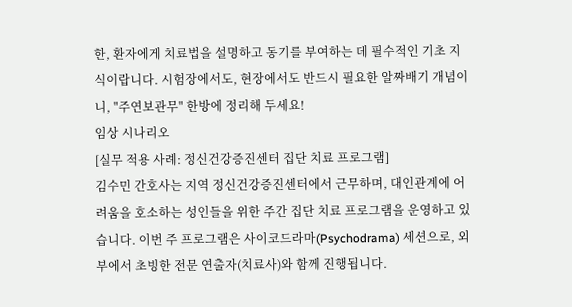한, 환자에게 치료법을 설명하고 동기를 부여하는 데 필수적인 기초 지식이랍니다. 시험장에서도, 현장에서도 반드시 필요한 알짜배기 개념이니, "주연보관무" 한방에 정리해 두세요!
임상 시나리오
[실무 적용 사례: 정신건강증진센터 집단 치료 프로그램]
김수민 간호사는 지역 정신건강증진센터에서 근무하며, 대인관계에 어려움을 호소하는 성인들을 위한 주간 집단 치료 프로그램을 운영하고 있습니다. 이번 주 프로그램은 사이코드라마(Psychodrama) 세션으로, 외부에서 초빙한 전문 연출자(치료사)와 함께 진행됩니다.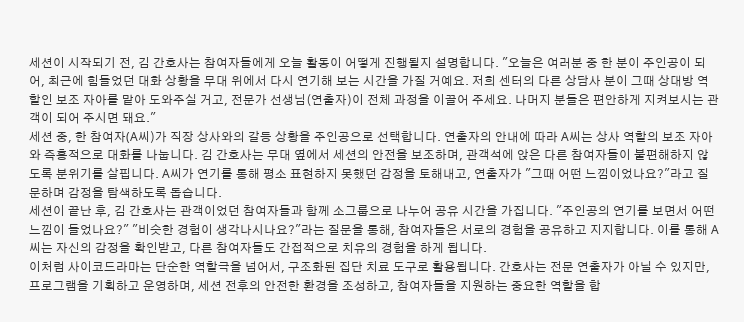세션이 시작되기 전, 김 간호사는 참여자들에게 오늘 활동이 어떻게 진행될지 설명합니다. "오늘은 여러분 중 한 분이 주인공이 되어, 최근에 힘들었던 대화 상황을 무대 위에서 다시 연기해 보는 시간을 가질 거예요. 저희 센터의 다른 상담사 분이 그때 상대방 역할인 보조 자아를 맡아 도와주실 거고, 전문가 선생님(연출자)이 전체 과정을 이끌어 주세요. 나머지 분들은 편안하게 지켜보시는 관객이 되어 주시면 돼요."
세션 중, 한 참여자(A씨)가 직장 상사와의 갈등 상황을 주인공으로 선택합니다. 연출자의 안내에 따라 A씨는 상사 역할의 보조 자아와 즉흥적으로 대화를 나눕니다. 김 간호사는 무대 옆에서 세션의 안전을 보조하며, 관객석에 앉은 다른 참여자들이 불편해하지 않도록 분위기를 살핍니다. A씨가 연기를 통해 평소 표현하지 못했던 감정을 토해내고, 연출자가 "그때 어떤 느낌이었나요?"라고 질문하며 감정을 탐색하도록 돕습니다.
세션이 끝난 후, 김 간호사는 관객이었던 참여자들과 함께 소그룹으로 나누어 공유 시간을 가집니다. "주인공의 연기를 보면서 어떤 느낌이 들었나요?" "비슷한 경험이 생각나시나요?"라는 질문을 통해, 참여자들은 서로의 경험을 공유하고 지지합니다. 이를 통해 A씨는 자신의 감정을 확인받고, 다른 참여자들도 간접적으로 치유의 경험을 하게 됩니다.
이처럼 사이코드라마는 단순한 역할극을 넘어서, 구조화된 집단 치료 도구로 활용됩니다. 간호사는 전문 연출자가 아닐 수 있지만, 프로그램을 기획하고 운영하며, 세션 전후의 안전한 환경을 조성하고, 참여자들을 지원하는 중요한 역할을 합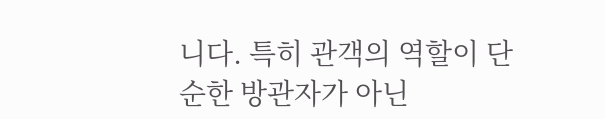니다. 특히 관객의 역할이 단순한 방관자가 아닌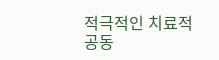적극적인 치료적 공동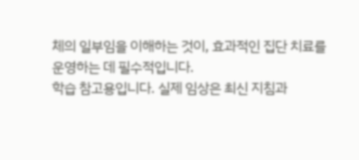체의 일부임을 이해하는 것이, 효과적인 집단 치료를 운영하는 데 필수적입니다.
학습 참고용입니다. 실제 임상은 최신 지침과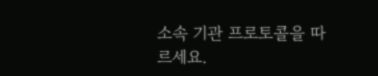소속 기관 프로토콜을 따르세요.